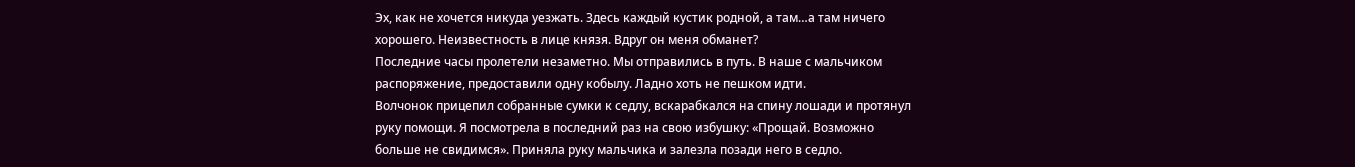Эх, как не хочется никуда уезжать. Здесь каждый кустик родной, а там…а там ничего хорошего. Неизвестность в лице князя. Вдруг он меня обманет?
Последние часы пролетели незаметно. Мы отправились в путь. В наше с мальчиком распоряжение, предоставили одну кобылу. Ладно хоть не пешком идти.
Волчонок прицепил собранные сумки к седлу, вскарабкался на спину лошади и протянул руку помощи. Я посмотрела в последний раз на свою избушку: «Прощай. Возможно больше не свидимся». Приняла руку мальчика и залезла позади него в седло.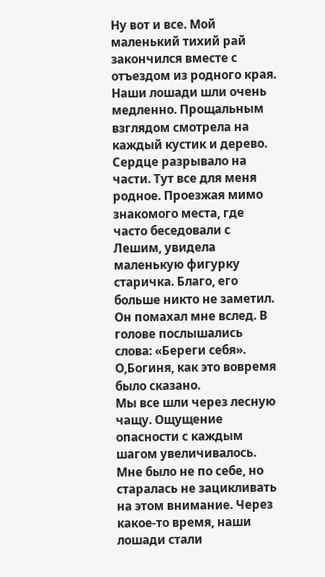Ну вот и все. Мой маленький тихий рай закончился вместе с отъездом из родного края. Наши лошади шли очень медленно. Прощальным взглядом смотрела на каждый кустик и дерево. Сердце разрывало на части. Тут все для меня родное. Проезжая мимо знакомого места, где часто беседовали с Лешим, увидела маленькую фигурку старичка. Благо, его больше никто не заметил. Он помахал мне вслед. В голове послышались слова: «Береги себя». О,Богиня, как это вовремя было сказано.
Мы все шли через лесную чащу. Ощущение опасности с каждым шагом увеличивалось. Мне было не по себе, но старалась не зацикливать на этом внимание. Через какое-то время, наши лошади стали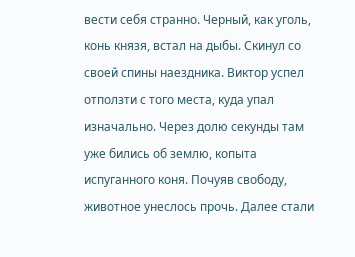вести себя странно. Черный, как уголь, конь князя, встал на дыбы. Скинул со своей спины наездника. Виктор успел отползти с того места, куда упал изначально. Через долю секунды там уже бились об землю, копыта испуганного коня. Почуяв свободу, животное унеслось прочь. Далее стали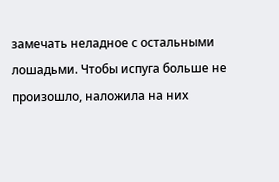замечать неладное с остальными лошадьми. Чтобы испуга больше не произошло, наложила на них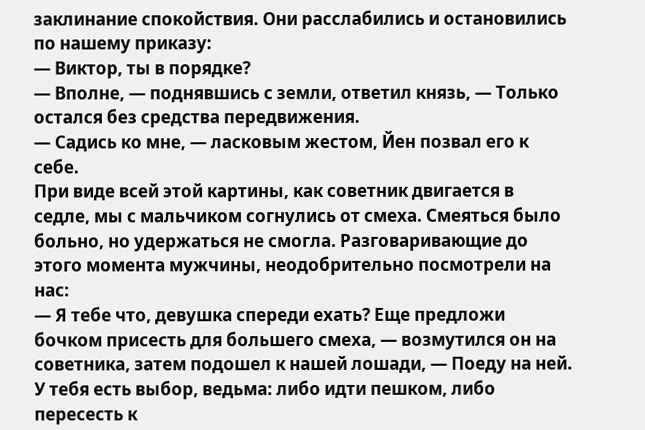заклинание спокойствия. Они расслабились и остановились по нашему приказу:
— Виктор, ты в порядке?
— Вполне, — поднявшись с земли, ответил князь, — Только остался без средства передвижения.
— Садись ко мне, — ласковым жестом, Йен позвал его к себе.
При виде всей этой картины, как советник двигается в седле, мы с мальчиком согнулись от смеха. Смеяться было больно, но удержаться не смогла. Разговаривающие до этого момента мужчины, неодобрительно посмотрели на нас:
— Я тебе что, девушка спереди ехать? Еще предложи бочком присесть для большего смеха, — возмутился он на советника, затем подошел к нашей лошади, — Поеду на ней. У тебя есть выбор, ведьма: либо идти пешком, либо пересесть к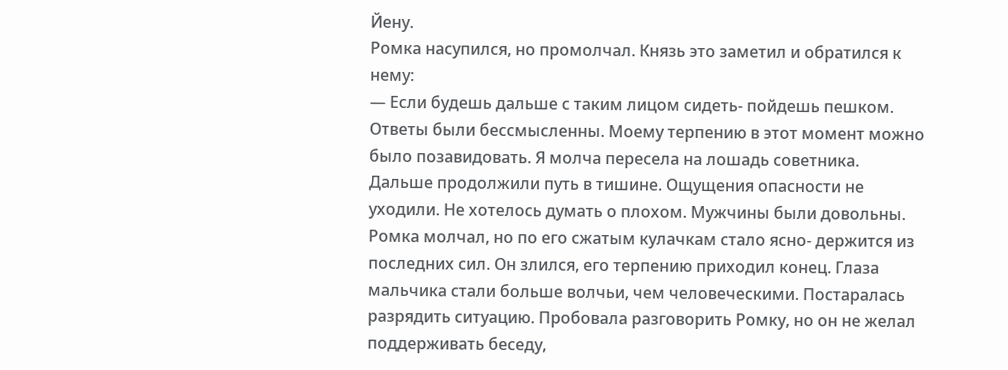Йену.
Ромка насупился, но промолчал. Князь это заметил и обратился к нему:
— Если будешь дальше с таким лицом сидеть- пойдешь пешком.
Ответы были бессмысленны. Моему терпению в этот момент можно было позавидовать. Я молча пересела на лошадь советника. Дальше продолжили путь в тишине. Ощущения опасности не уходили. Не хотелось думать о плохом. Мужчины были довольны. Ромка молчал, но по его сжатым кулачкам стало ясно- держится из последних сил. Он злился, его терпению приходил конец. Глаза мальчика стали больше волчьи, чем человеческими. Постаралась разрядить ситуацию. Пробовала разговорить Ромку, но он не желал поддерживать беседу,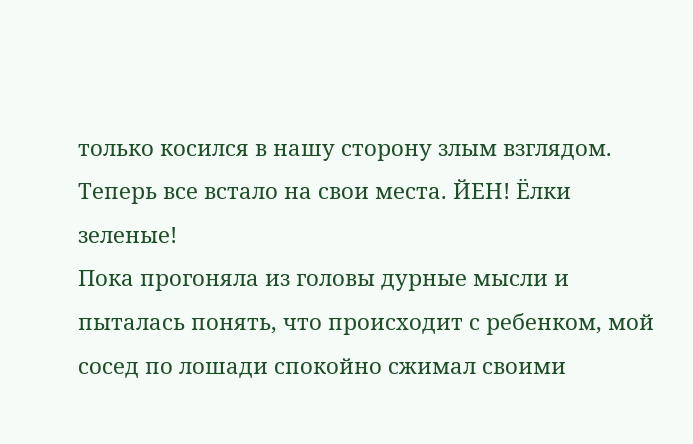только косился в нашу сторону злым взглядом. Теперь все встало на свои места. ЙЕН! Ёлки зеленые!
Пока прогоняла из головы дурные мысли и пыталась понять, что происходит с ребенком, мой сосед по лошади спокойно сжимал своими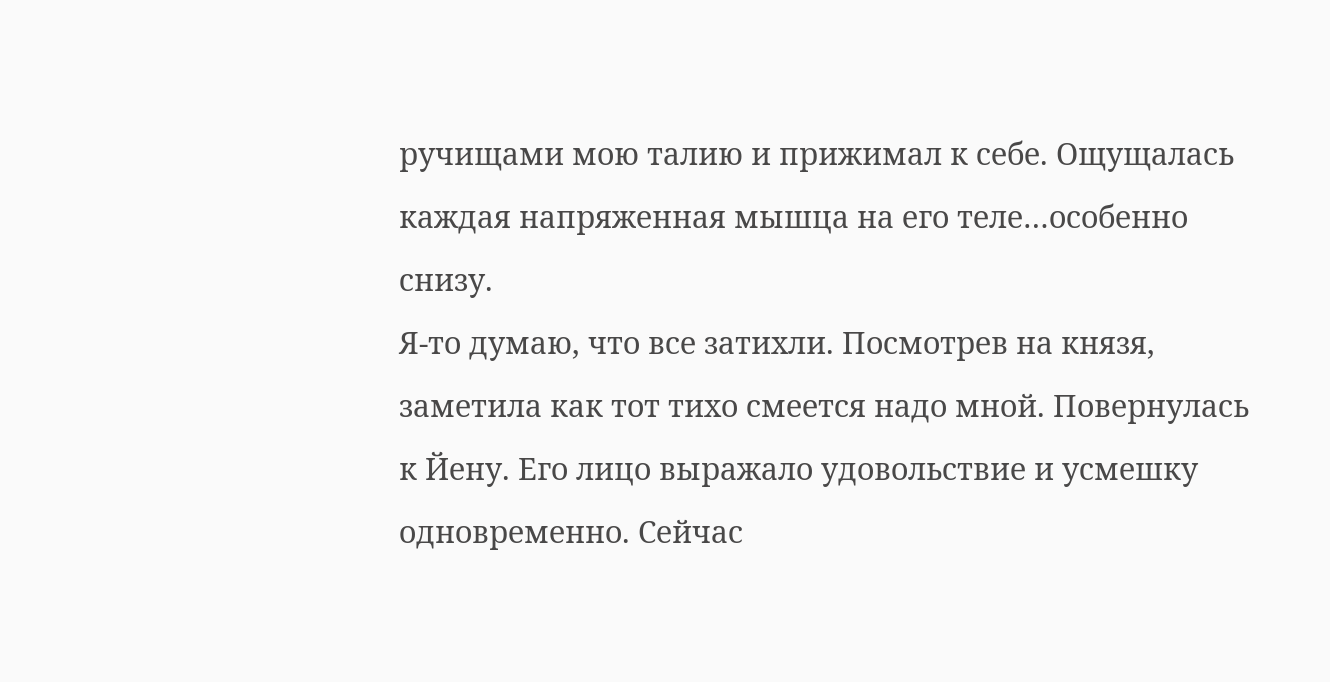ручищами мою талию и прижимал к себе. Ощущалась каждая напряженная мышца на его теле…особенно снизу.
Я-то думаю, что все затихли. Посмотрев на князя, заметила как тот тихо смеется надо мной. Повернулась к Йену. Его лицо выражало удовольствие и усмешку одновременно. Сейчас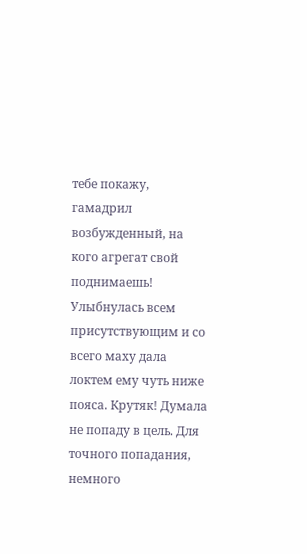тебе покажу, гамадрил возбужденный, на кого агрегат свой поднимаешь! Улыбнулась всем присутствующим и со всего маху дала локтем ему чуть ниже пояса. Крутяк! Думала не попаду в цель. Для точного попадания, немного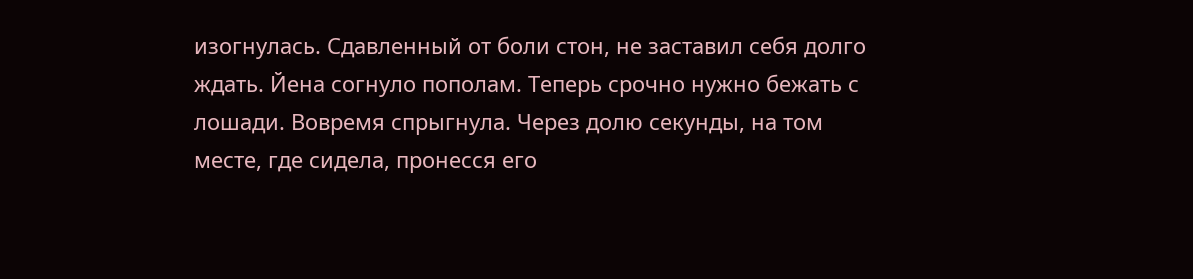изогнулась. Сдавленный от боли стон, не заставил себя долго ждать. Йена согнуло пополам. Теперь срочно нужно бежать с лошади. Вовремя спрыгнула. Через долю секунды, на том месте, где сидела, пронесся его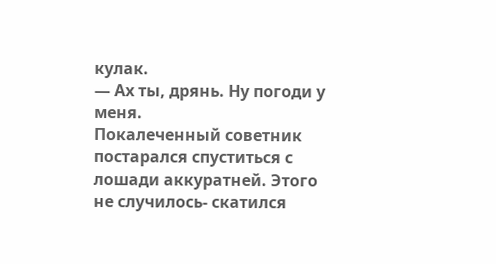кулак.
— Ах ты, дрянь. Ну погоди у меня.
Покалеченный советник постарался спуститься с лошади аккуратней. Этого не случилось- скатился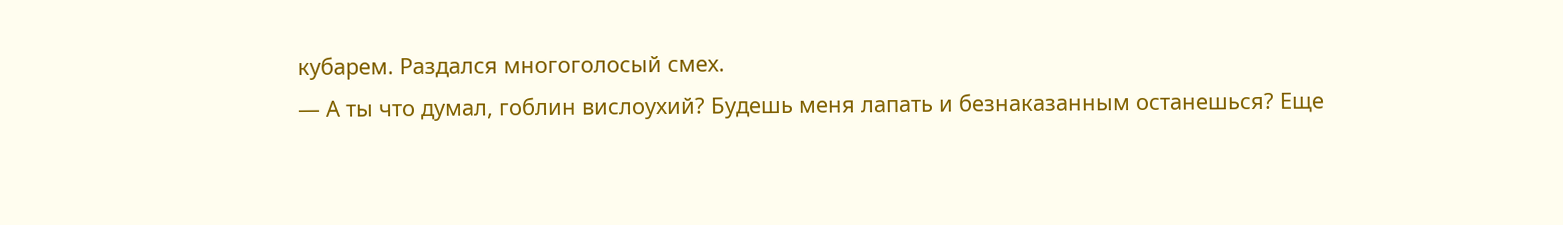кубарем. Раздался многоголосый смех.
— А ты что думал, гоблин вислоухий? Будешь меня лапать и безнаказанным останешься? Еще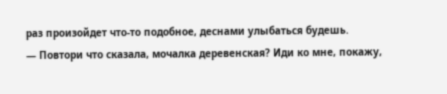раз произойдет что-то подобное, деснами улыбаться будешь.
— Повтори что сказала, мочалка деревенская? Иди ко мне, покажу,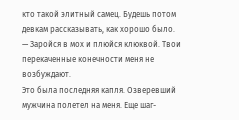кто такой элитный самец. Будешь потом девкам рассказывать, как хорошо было.
— Заройся в мох и плюйся клюквой. Твои перекаченные конечности меня не возбуждают.
Это была последняя капля. Озверевший мужчина полетел на меня. Еще шаг-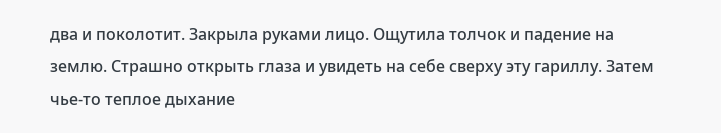два и поколотит. Закрыла руками лицо. Ощутила толчок и падение на землю. Страшно открыть глаза и увидеть на себе сверху эту гариллу. Затем чье-то теплое дыхание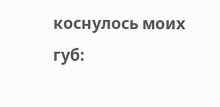коснулось моих губ: